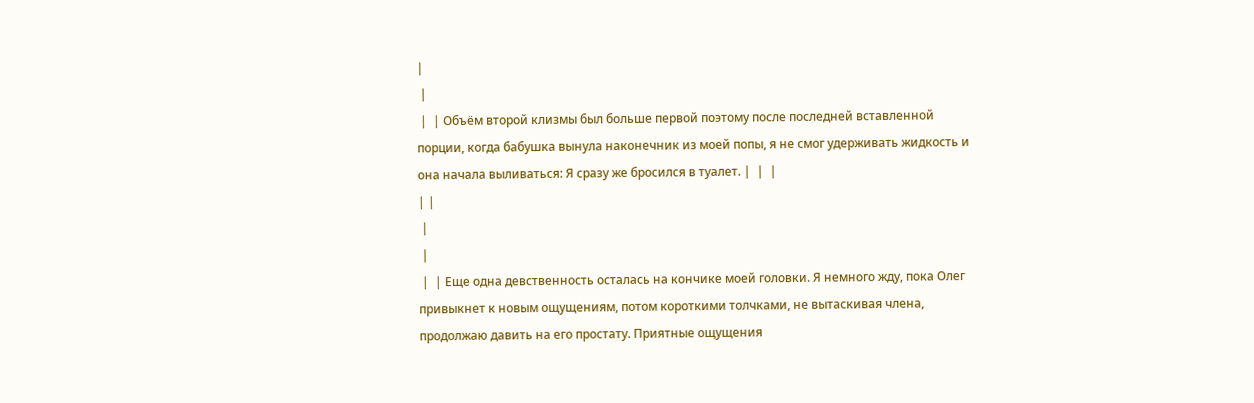|
 |
 |  | Объём второй клизмы был больше первой поэтому после последней вставленной порции, когда бабушка вынула наконечник из моей попы, я не смог удерживать жидкость и она начала выливаться: Я сразу же бросился в туалет. |  |  |
| |
 |
 |
 |  | Еще одна девственность осталась на кончике моей головки. Я немного жду, пока Олег привыкнет к новым ощущениям, потом короткими толчками, не вытаскивая члена, продолжаю давить на его простату. Приятные ощущения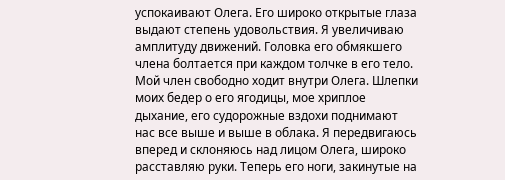успокаивают Олега. Его широко открытые глаза выдают степень удовольствия. Я увеличиваю амплитуду движений. Головка его обмякшего члена болтается при каждом толчке в его тело. Мой член свободно ходит внутри Олега. Шлепки моих бедер о его ягодицы, мое хриплое дыхание, его судорожные вздохи поднимают нас все выше и выше в облака. Я передвигаюсь вперед и склоняюсь над лицом Олега, широко расставляю руки. Теперь его ноги, закинутые на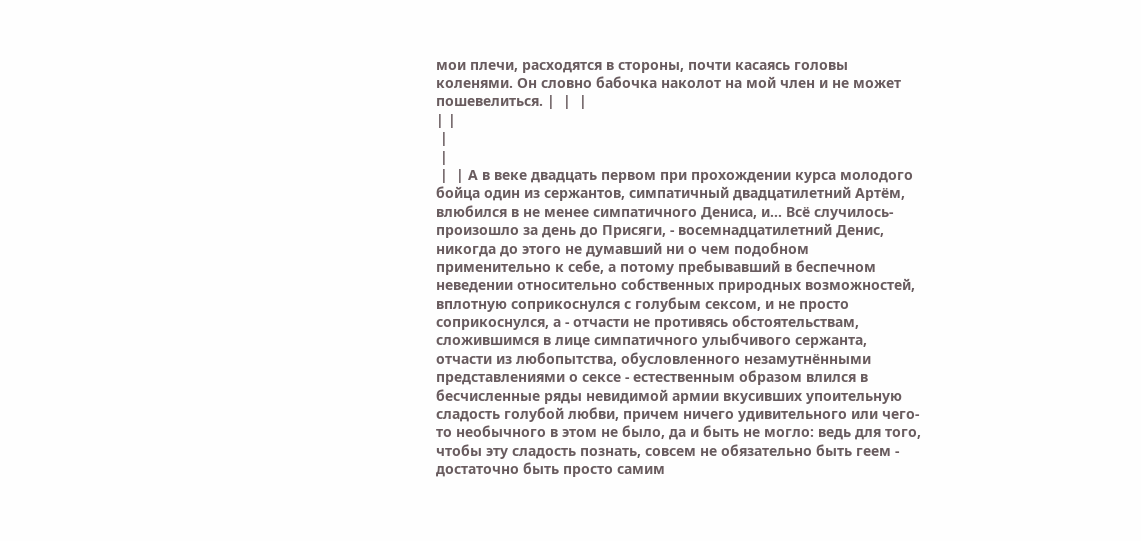мои плечи, расходятся в стороны, почти касаясь головы коленями. Он словно бабочка наколот на мой член и не может пошевелиться. |  |  |
| |
 |
 |
 |  | А в веке двадцать первом при прохождении курса молодого бойца один из сержантов, симпатичный двадцатилетний Артём, влюбился в не менее симпатичного Дениса, и... Всё случилось-произошло за день до Присяги, - восемнадцатилетний Денис, никогда до этого не думавший ни о чем подобном применительно к себе, а потому пребывавший в беспечном неведении относительно собственных природных возможностей, вплотную соприкоснулся с голубым сексом, и не просто соприкоснулся, а - отчасти не противясь обстоятельствам, сложившимся в лице симпатичного улыбчивого сержанта, отчасти из любопытства, обусловленного незамутнёнными представлениями о сексе - естественным образом влился в бесчисленные ряды невидимой армии вкусивших упоительную сладость голубой любви, причем ничего удивительного или чего-то необычного в этом не было, да и быть не могло: ведь для того, чтобы эту сладость познать, совсем не обязательно быть геем - достаточно быть просто самим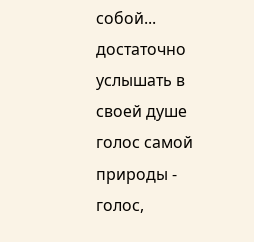собой... достаточно услышать в своей душе голос самой природы - голос,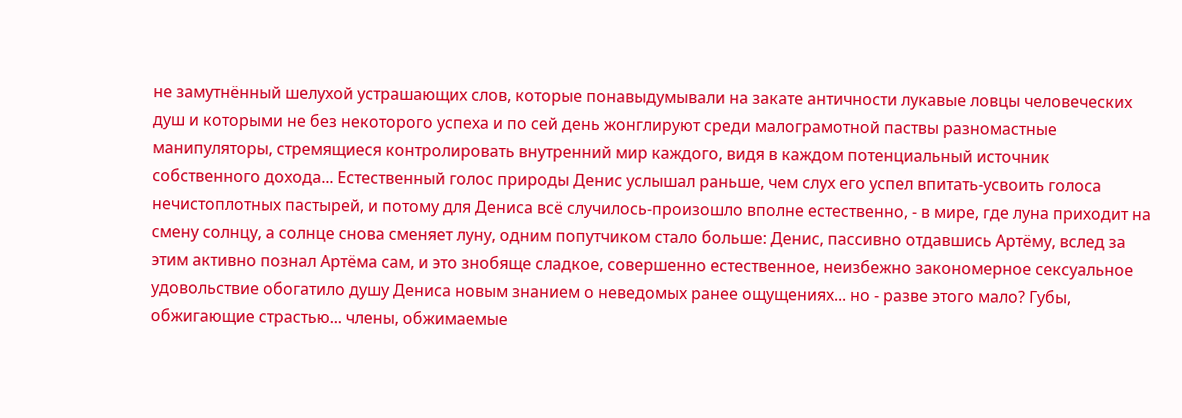не замутнённый шелухой устрашающих слов, которые понавыдумывали на закате античности лукавые ловцы человеческих душ и которыми не без некоторого успеха и по сей день жонглируют среди малограмотной паствы разномастные манипуляторы, стремящиеся контролировать внутренний мир каждого, видя в каждом потенциальный источник собственного дохода... Естественный голос природы Денис услышал раньше, чем слух его успел впитать-усвоить голоса нечистоплотных пастырей, и потому для Дениса всё случилось-произошло вполне естественно, - в мире, где луна приходит на смену солнцу, а солнце снова сменяет луну, одним попутчиком стало больше: Денис, пассивно отдавшись Артёму, вслед за этим активно познал Артёма сам, и это знобяще сладкое, совершенно естественное, неизбежно закономерное сексуальное удовольствие обогатило душу Дениса новым знанием о неведомых ранее ощущениях... но - разве этого мало? Губы, обжигающие страстью... члены, обжимаемые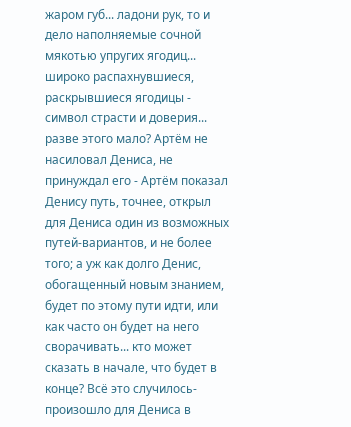жаром губ... ладони рук, то и дело наполняемые сочной мякотью упругих ягодиц... широко распахнувшиеся, раскрывшиеся ягодицы - символ страсти и доверия... разве этого мало? Артём не насиловал Дениса, не принуждал его - Артём показал Денису путь, точнее, открыл для Дениса один из возможных путей-вариантов, и не более того; а уж как долго Денис, обогащенный новым знанием, будет по этому пути идти, или как часто он будет на него сворачивать... кто может сказать в начале, что будет в конце? Всё это случилось-произошло для Дениса в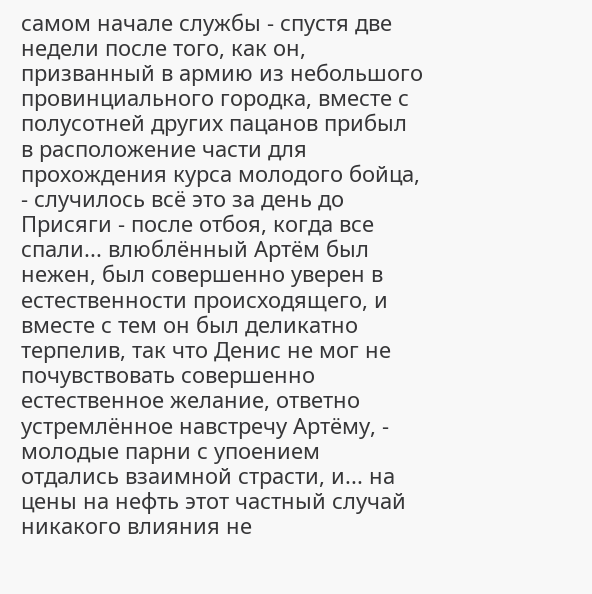самом начале службы - спустя две недели после того, как он, призванный в армию из небольшого провинциального городка, вместе с полусотней других пацанов прибыл в расположение части для прохождения курса молодого бойца, - случилось всё это за день до Присяги - после отбоя, когда все спали... влюблённый Артём был нежен, был совершенно уверен в естественности происходящего, и вместе с тем он был деликатно терпелив, так что Денис не мог не почувствовать совершенно естественное желание, ответно устремлённое навстречу Артёму, - молодые парни с упоением отдались взаимной страсти, и... на цены на нефть этот частный случай никакого влияния не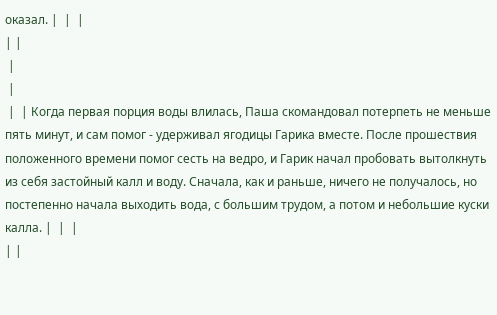оказал. |  |  |
| |
 |
 |
 |  | Когда первая порция воды влилась, Паша скомандовал потерпеть не меньше пять минут, и сам помог - удерживал ягодицы Гарика вместе. После прошествия положенного времени помог сесть на ведро, и Гарик начал пробовать вытолкнуть из себя застойный калл и воду. Сначала, как и раньше, ничего не получалось, но постепенно начала выходить вода, с большим трудом, а потом и небольшие куски калла. |  |  |
| |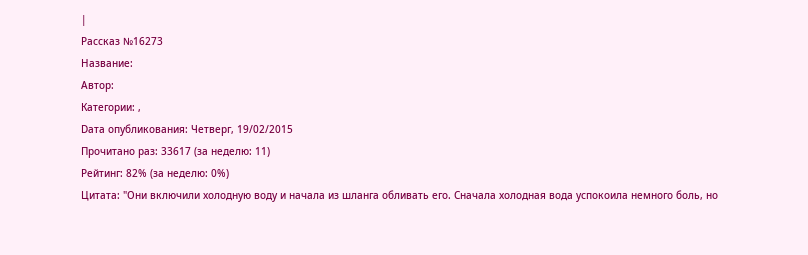|
Рассказ №16273
Название:
Автор:
Категории: ,
Dата опубликования: Четверг, 19/02/2015
Прочитано раз: 33617 (за неделю: 11)
Рейтинг: 82% (за неделю: 0%)
Цитата: "Они включили холодную воду и начала из шланга обливать его. Сначала холодная вода успокоила немного боль, но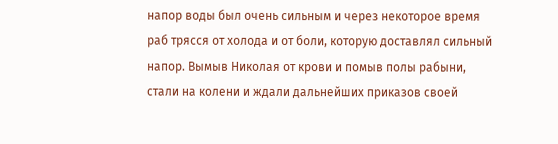напор воды был очень сильным и через некоторое время раб трясся от холода и от боли, которую доставлял сильный напор. Вымыв Николая от крови и помыв полы рабыни, стали на колени и ждали дальнейших приказов своей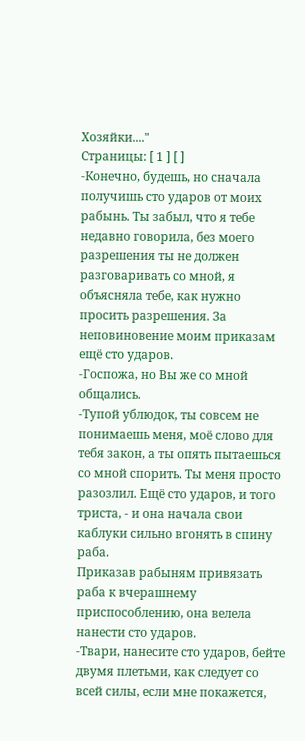Хозяйки...."
Страницы: [ 1 ] [ ]
-Конечно, будешь, но сначала получишь сто ударов от моих рабынь. Ты забыл, что я тебе недавно говорила, без моего разрешения ты не должен разговаривать со мной, я объясняла тебе, как нужно просить разрешения. За неповиновение моим приказам ещё сто ударов.
-Госпожа, но Вы же со мной общались.
-Тупой ублюдок, ты совсем не понимаешь меня, моё слово для тебя закон, а ты опять пытаешься со мной спорить. Ты меня просто разозлил. Ещё сто ударов, и того триста, - и она начала свои каблуки сильно вгонять в спину раба.
Приказав рабыням привязать раба к вчерашнему приспособлению, она велела нанести сто ударов.
-Твари, нанесите сто ударов, бейте двумя плетьми, как следует со всей силы, если мне покажется,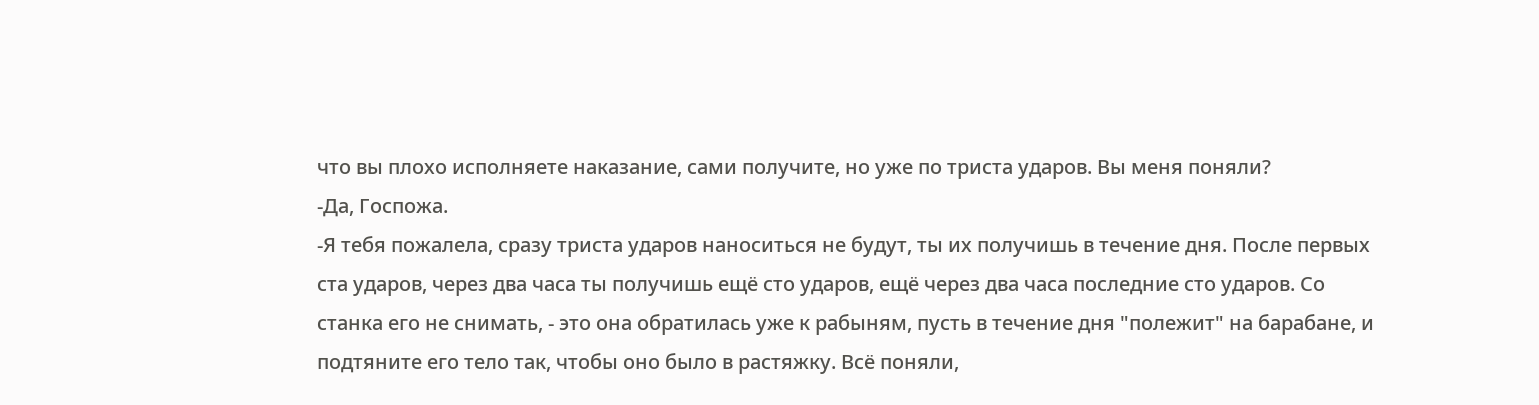что вы плохо исполняете наказание, сами получите, но уже по триста ударов. Вы меня поняли?
-Да, Госпожа.
-Я тебя пожалела, сразу триста ударов наноситься не будут, ты их получишь в течение дня. После первых ста ударов, через два часа ты получишь ещё сто ударов, ещё через два часа последние сто ударов. Со станка его не снимать, - это она обратилась уже к рабыням, пусть в течение дня "полежит" на барабане, и подтяните его тело так, чтобы оно было в растяжку. Всё поняли,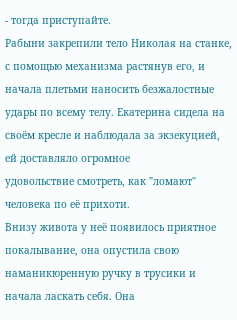- тогда приступайте.
Рабыни закрепили тело Николая на станке, с помощью механизма растянув его, и начала плетьми наносить безжалостные удары по всему телу. Екатерина сидела на своём кресле и наблюдала за экзекуцией, ей доставляло огромное
удовольствие смотреть, как "ломают" человека по её прихоти.
Внизу живота у неё появилось приятное покалывание, она опустила свою наманикюренную ручку в трусики и начала ласкать себя. Она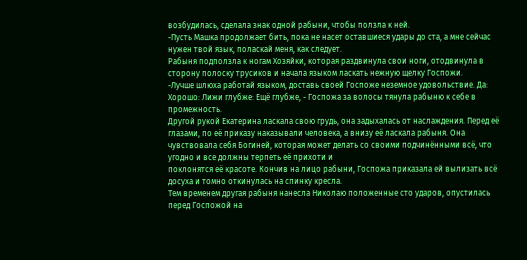возбудилась, сделала знак одной рабыни, чтобы ползла к ней.
-Пусть Машка продолжает бить, пока не насет оставшиеся удары до ста, а мне сейчас нужен твой язык, поласкай меня, как следует.
Рабыня подползла к ногам Хозяйки, которая раздвинула свои ноги, отодвинула в сторону полоску трусиков и начала языком ласкать нежную щелку Госпожи.
-Лучше шлюха работай языком, доставь своей Госпоже неземное удовольствие. Да: Хорошо: Лижи глубже: Ещё глубже, - Госпожа за волосы тянула рабыню к себе в промежность.
Другой рукой Екатерина ласкала свою грудь, она задыхалась от наслаждения. Перед её глазами, по её приказу наказывали человека, а внизу её ласкала рабыня. Она чувствовала себя Богиней, которая может делать со своими подчинёнными всё, что угодно и все должны терпеть её прихоти и
поклонятся её красоте. Кончив на лицо рабыни, Госпожа приказала ей вылизать всё досуха и томно откинулась на спинку кресла.
Тем временем другая рабыня нанесла Николаю положенные сто ударов, опустилась перед Госпожой на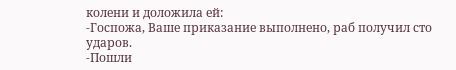колени и доложила ей:
-Госпожа, Ваше приказание выполнено, раб получил сто ударов.
-Пошли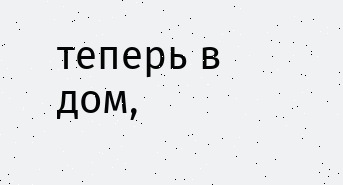теперь в дом,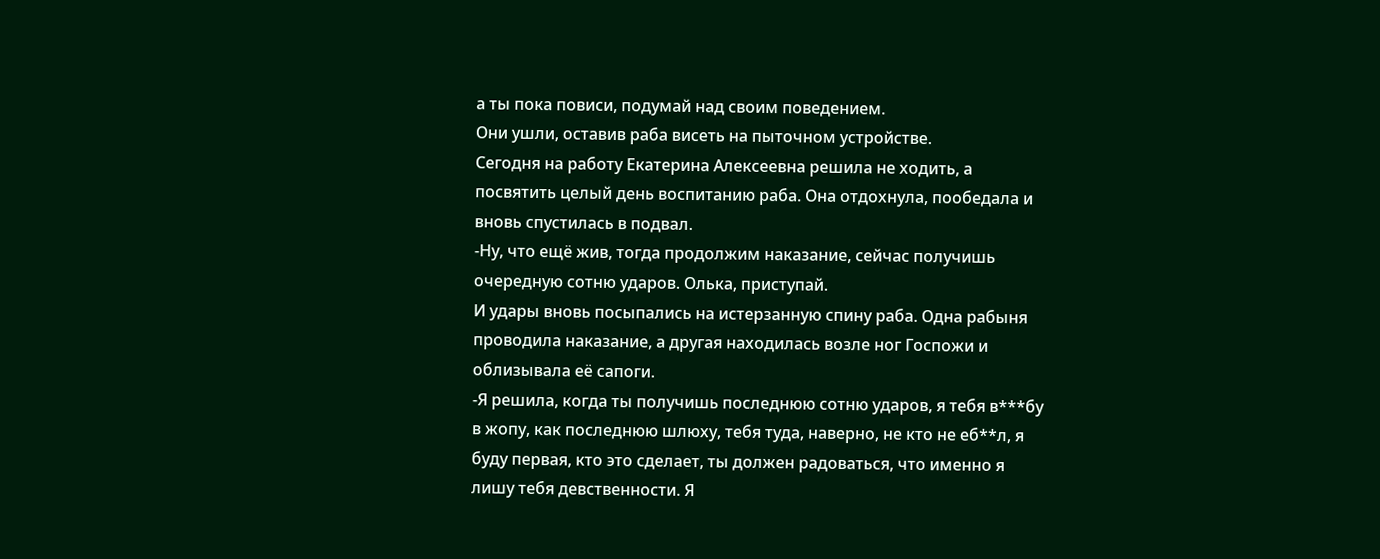а ты пока повиси, подумай над своим поведением.
Они ушли, оставив раба висеть на пыточном устройстве.
Сегодня на работу Екатерина Алексеевна решила не ходить, а посвятить целый день воспитанию раба. Она отдохнула, пообедала и вновь спустилась в подвал.
-Ну, что ещё жив, тогда продолжим наказание, сейчас получишь очередную сотню ударов. Олька, приступай.
И удары вновь посыпались на истерзанную спину раба. Одна рабыня проводила наказание, а другая находилась возле ног Госпожи и облизывала её сапоги.
-Я решила, когда ты получишь последнюю сотню ударов, я тебя в***бу в жопу, как последнюю шлюху, тебя туда, наверно, не кто не еб**л, я буду первая, кто это сделает, ты должен радоваться, что именно я лишу тебя девственности. Я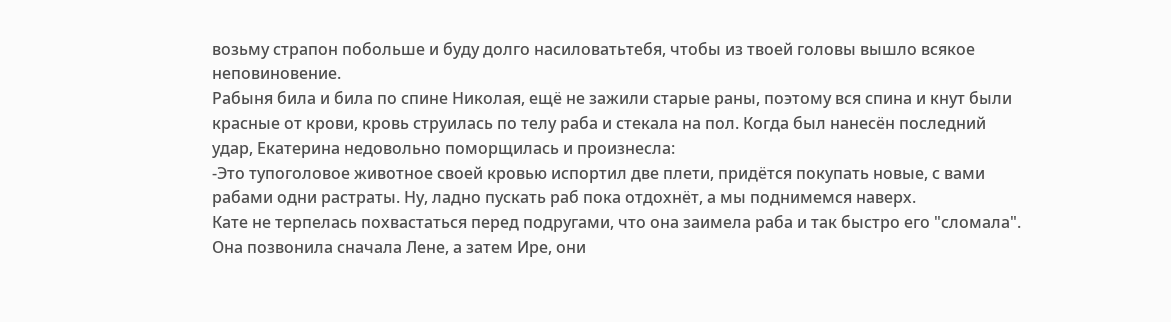возьму страпон побольше и буду долго насиловатьтебя, чтобы из твоей головы вышло всякое неповиновение.
Рабыня била и била по спине Николая, ещё не зажили старые раны, поэтому вся спина и кнут были красные от крови, кровь струилась по телу раба и стекала на пол. Когда был нанесён последний удар, Екатерина недовольно поморщилась и произнесла:
-Это тупоголовое животное своей кровью испортил две плети, придётся покупать новые, с вами рабами одни растраты. Ну, ладно пускать раб пока отдохнёт, а мы поднимемся наверх.
Кате не терпелась похвастаться перед подругами, что она заимела раба и так быстро его "сломала".
Она позвонила сначала Лене, а затем Ире, они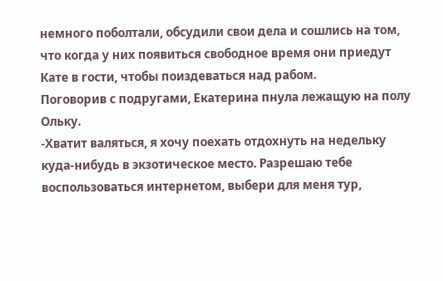немного поболтали, обсудили свои дела и сошлись на том, что когда у них появиться свободное время они приедут Кате в гости, чтобы поиздеваться над рабом.
Поговорив с подругами, Екатерина пнула лежащую на полу Ольку.
-Хватит валяться, я хочу поехать отдохнуть на недельку куда-нибудь в экзотическое место. Разрешаю тебе воспользоваться интернетом, выбери для меня тур,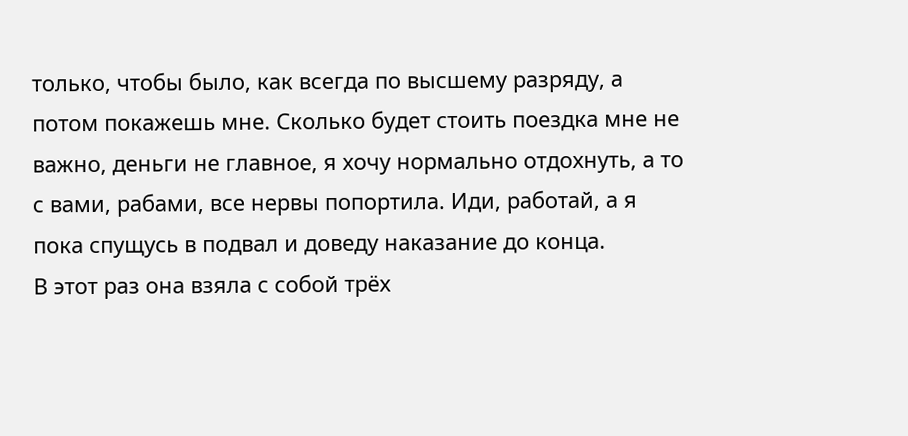только, чтобы было, как всегда по высшему разряду, а потом покажешь мне. Сколько будет стоить поездка мне не важно, деньги не главное, я хочу нормально отдохнуть, а то с вами, рабами, все нервы попортила. Иди, работай, а я пока спущусь в подвал и доведу наказание до конца.
В этот раз она взяла с собой трёх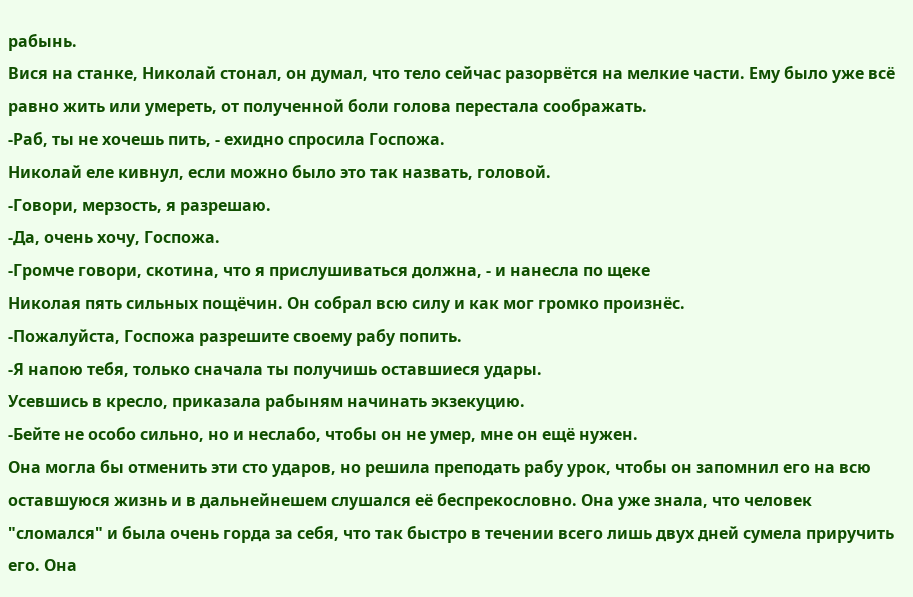рабынь.
Вися на станке, Николай стонал, он думал, что тело сейчас разорвётся на мелкие части. Ему было уже всё равно жить или умереть, от полученной боли голова перестала соображать.
-Раб, ты не хочешь пить, - ехидно спросила Госпожа.
Николай еле кивнул, если можно было это так назвать, головой.
-Говори, мерзость, я разрешаю.
-Да, очень хочу, Госпожа.
-Громче говори, скотина, что я прислушиваться должна, - и нанесла по щеке
Николая пять сильных пощёчин. Он собрал всю силу и как мог громко произнёс.
-Пожалуйста, Госпожа разрешите своему рабу попить.
-Я напою тебя, только сначала ты получишь оставшиеся удары.
Усевшись в кресло, приказала рабыням начинать экзекуцию.
-Бейте не особо сильно, но и неслабо, чтобы он не умер, мне он ещё нужен.
Она могла бы отменить эти сто ударов, но решила преподать рабу урок, чтобы он запомнил его на всю оставшуюся жизнь и в дальнейнешем слушался её беспрекословно. Она уже знала, что человек "сломался" и была очень горда за себя, что так быстро в течении всего лишь двух дней сумела приручить его. Она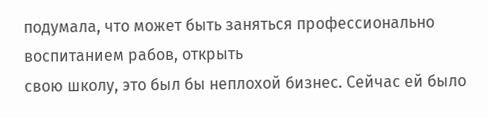подумала, что может быть заняться профессионально воспитанием рабов, открыть
свою школу, это был бы неплохой бизнес. Сейчас ей было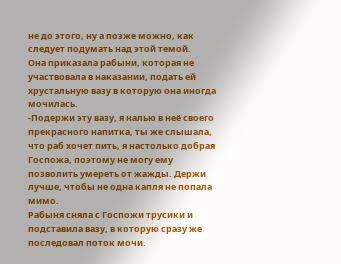не до этого, ну а позже можно, как следует подумать над этой темой.
Она приказала рабыни, которая не участвовала в наказании, подать ей
хрустальную вазу в которую она иногда мочилась.
-Подержи эту вазу, я налью в неё своего прекрасного напитка, ты же слышала, что раб хочет пить, я настолько добрая Госпожа, поэтому не могу ему позволить умереть от жажды. Держи лучше, чтобы не одна капля не попала мимо.
Рабыня сняла с Госпожи трусики и подставила вазу, в которую сразу же последовал поток мочи.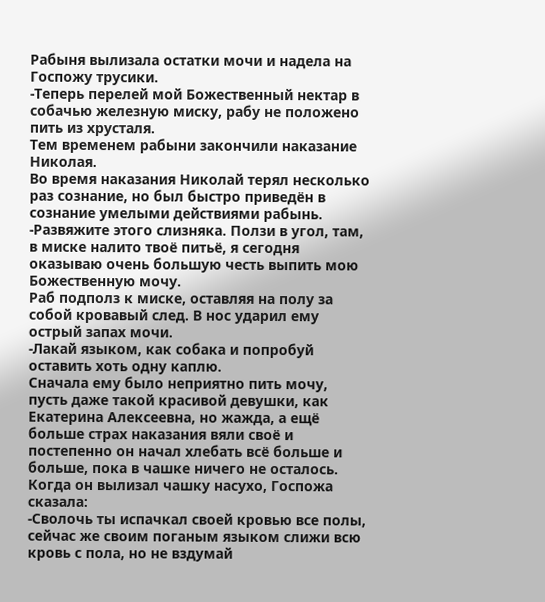Рабыня вылизала остатки мочи и надела на Госпожу трусики.
-Теперь перелей мой Божественный нектар в собачью железную миску, рабу не положено пить из хрусталя.
Тем временем рабыни закончили наказание Николая.
Во время наказания Николай терял несколько раз сознание, но был быстро приведён в сознание умелыми действиями рабынь.
-Развяжите этого слизняка. Ползи в угол, там, в миске налито твоё питьё, я сегодня оказываю очень большую честь выпить мою Божественную мочу.
Раб подполз к миске, оставляя на полу за собой кровавый след. В нос ударил ему острый запах мочи.
-Лакай языком, как собака и попробуй оставить хоть одну каплю.
Сначала ему было неприятно пить мочу, пусть даже такой красивой девушки, как Екатерина Алексеевна, но жажда, а ещё больше страх наказания вяли своё и постепенно он начал хлебать всё больше и больше, пока в чашке ничего не осталось. Когда он вылизал чашку насухо, Госпожа сказала:
-Сволочь ты испачкал своей кровью все полы, сейчас же своим поганым языком слижи всю кровь с пола, но не вздумай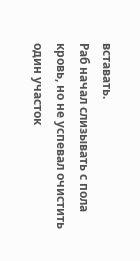вставать.
Раб начал слизывать с пола кровь, но не успевал очистить один участок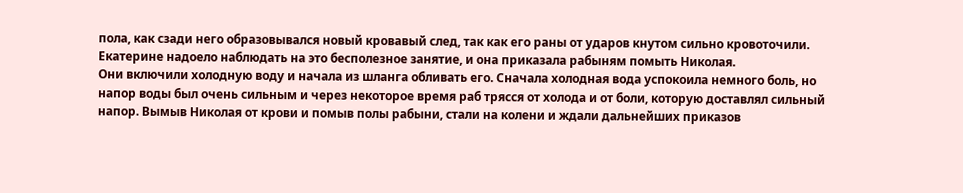пола, как сзади него образовывался новый кровавый след, так как его раны от ударов кнутом сильно кровоточили. Екатерине надоело наблюдать на это бесполезное занятие, и она приказала рабыням помыть Николая.
Они включили холодную воду и начала из шланга обливать его. Сначала холодная вода успокоила немного боль, но напор воды был очень сильным и через некоторое время раб трясся от холода и от боли, которую доставлял сильный напор. Вымыв Николая от крови и помыв полы рабыни, стали на колени и ждали дальнейших приказов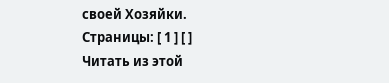своей Хозяйки.
Страницы: [ 1 ] [ ]
Читать из этой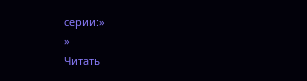серии:»
»
Читать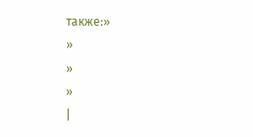также:»
»
»
»
|